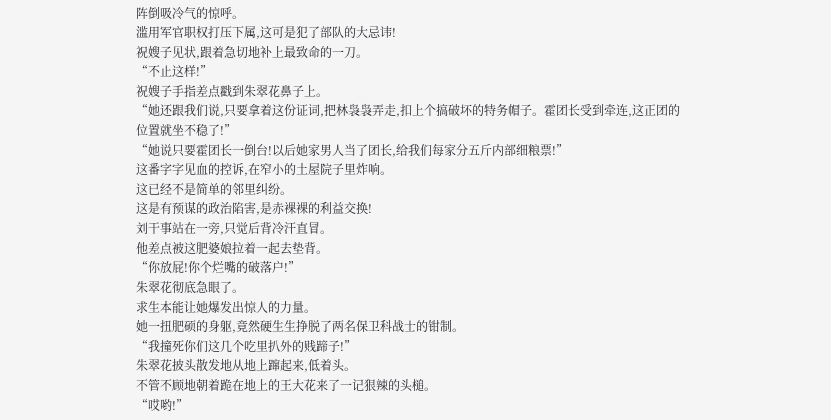阵倒吸冷气的惊呼。
滥用军官职权打压下属,这可是犯了部队的大忌讳!
祝嫂子见状,跟着急切地补上最致命的一刀。
“不止这样!”
祝嫂子手指差点戳到朱翠花鼻子上。
“她还跟我们说,只要拿着这份证词,把林袅袅弄走,扣上个搞破坏的特务帽子。霍团长受到牵连,这正团的位置就坐不稳了!”
“她说只要霍团长一倒台!以后她家男人当了团长,给我们每家分五斤内部细粮票!”
这番字字见血的控诉,在窄小的土屋院子里炸响。
这已经不是简单的邻里纠纷。
这是有预谋的政治陷害,是赤裸裸的利益交换!
刘干事站在一旁,只觉后背冷汗直冒。
他差点被这肥婆娘拉着一起去垫背。
“你放屁!你个烂嘴的破落户!”
朱翠花彻底急眼了。
求生本能让她爆发出惊人的力量。
她一扭肥硕的身躯,竟然硬生生挣脱了两名保卫科战士的钳制。
“我撞死你们这几个吃里扒外的贱蹄子!”
朱翠花披头散发地从地上蹿起来,低着头。
不管不顾地朝着跪在地上的王大花来了一记狠辣的头槌。
“哎哟!”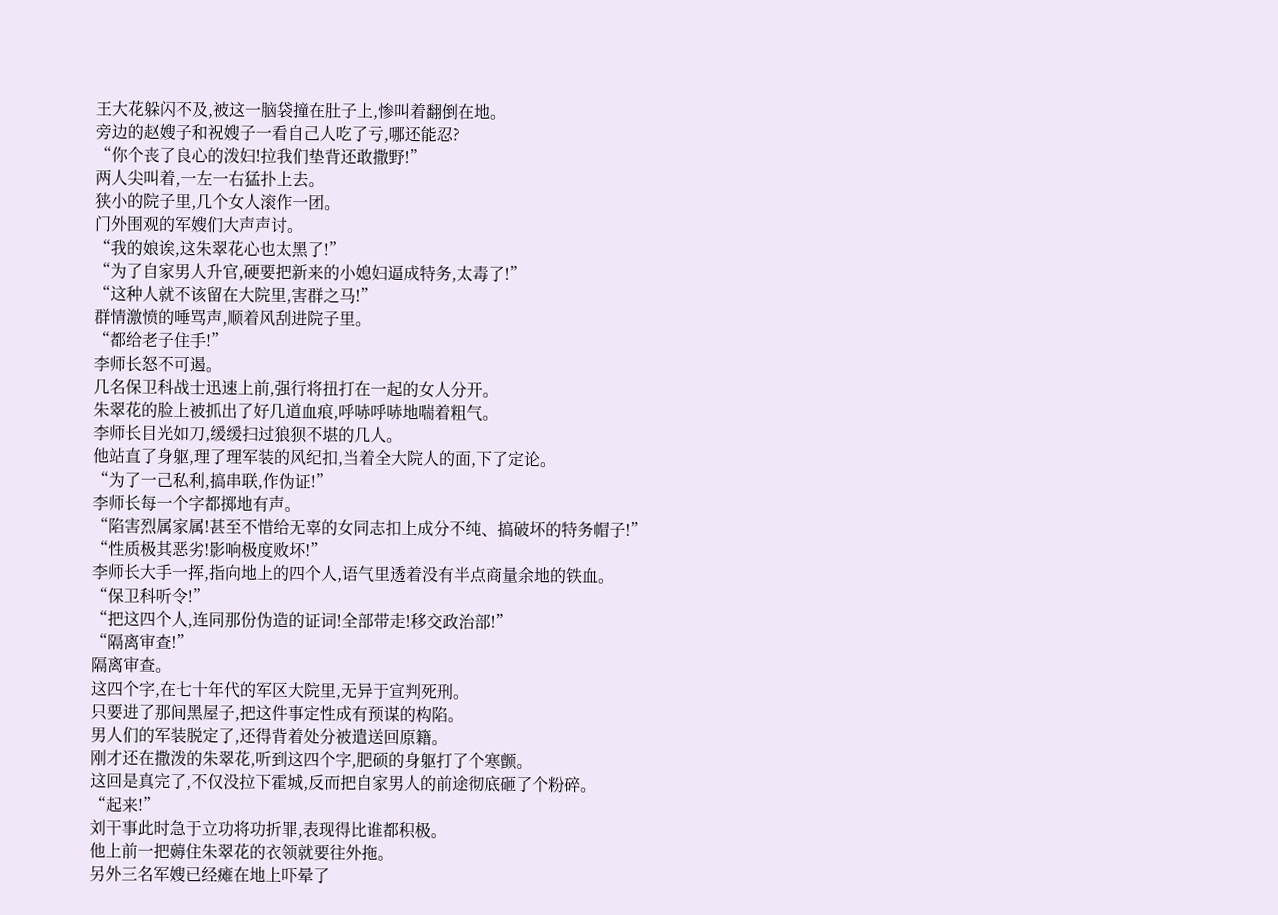王大花躲闪不及,被这一脑袋撞在肚子上,惨叫着翻倒在地。
旁边的赵嫂子和祝嫂子一看自己人吃了亏,哪还能忍?
“你个丧了良心的泼妇!拉我们垫背还敢撒野!”
两人尖叫着,一左一右猛扑上去。
狭小的院子里,几个女人滚作一团。
门外围观的军嫂们大声声讨。
“我的娘诶,这朱翠花心也太黑了!”
“为了自家男人升官,硬要把新来的小媳妇逼成特务,太毒了!”
“这种人就不该留在大院里,害群之马!”
群情激愤的唾骂声,顺着风刮进院子里。
“都给老子住手!”
李师长怒不可遏。
几名保卫科战士迅速上前,强行将扭打在一起的女人分开。
朱翠花的脸上被抓出了好几道血痕,呼哧呼哧地喘着粗气。
李师长目光如刀,缓缓扫过狼狈不堪的几人。
他站直了身躯,理了理军装的风纪扣,当着全大院人的面,下了定论。
“为了一己私利,搞串联,作伪证!”
李师长每一个字都掷地有声。
“陷害烈属家属!甚至不惜给无辜的女同志扣上成分不纯、搞破坏的特务帽子!”
“性质极其恶劣!影响极度败坏!”
李师长大手一挥,指向地上的四个人,语气里透着没有半点商量余地的铁血。
“保卫科听令!”
“把这四个人,连同那份伪造的证词!全部带走!移交政治部!”
“隔离审查!”
隔离审查。
这四个字,在七十年代的军区大院里,无异于宣判死刑。
只要进了那间黑屋子,把这件事定性成有预谋的构陷。
男人们的军装脱定了,还得背着处分被遣送回原籍。
刚才还在撒泼的朱翠花,听到这四个字,肥硕的身躯打了个寒颤。
这回是真完了,不仅没拉下霍城,反而把自家男人的前途彻底砸了个粉碎。
“起来!”
刘干事此时急于立功将功折罪,表现得比谁都积极。
他上前一把薅住朱翠花的衣领就要往外拖。
另外三名军嫂已经瘫在地上吓晕了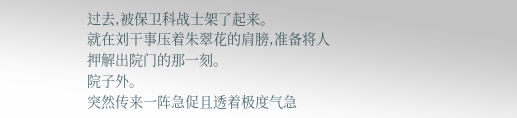过去,被保卫科战士架了起来。
就在刘干事压着朱翠花的肩膀,准备将人押解出院门的那一刻。
院子外。
突然传来一阵急促且透着极度气急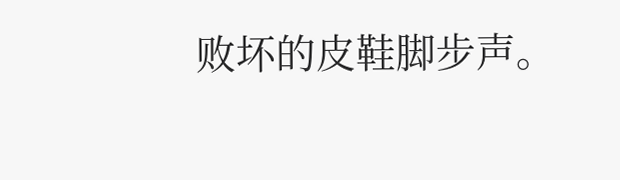败坏的皮鞋脚步声。